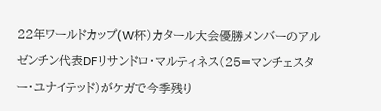22年ワールドカップ(W杯)カタール大会優勝メンバーのアルゼンチン代表DFリサンドロ・マルティネス(25=マンチェスター・ユナイテッド)がケガで今季残り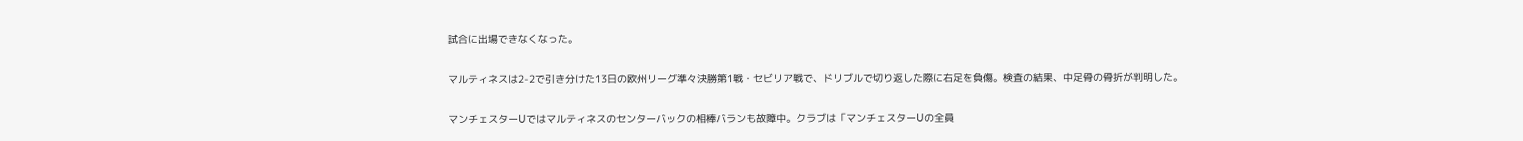試合に出場できなくなった。

マルティネスは2-2で引き分けた13日の欧州リーグ準々決勝第1戦・セビリア戦で、ドリブルで切り返した際に右足を負傷。検査の結果、中足骨の骨折が判明した。

マンチェスターUではマルティネスのセンターバックの相棒バランも故障中。クラブは「マンチェスターUの全員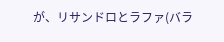が、リサンドロとラファ(バラ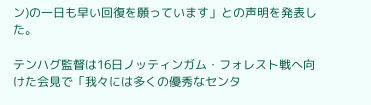ン)の一日も早い回復を願っています」との声明を発表した。

テンハグ監督は16日ノッティンガム・フォレスト戦へ向けた会見で「我々には多くの優秀なセンタ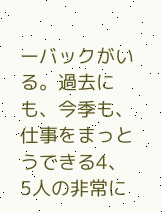ーバックがいる。過去にも、今季も、仕事をまっとうできる4、5人の非常に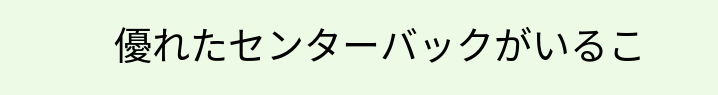優れたセンターバックがいるこ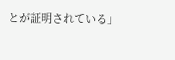とが証明されている」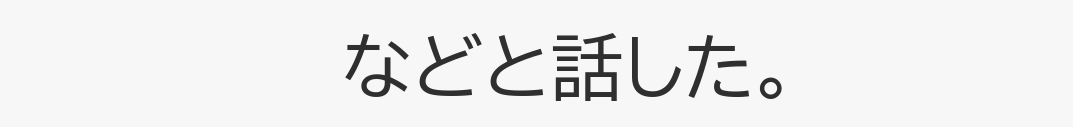などと話した。